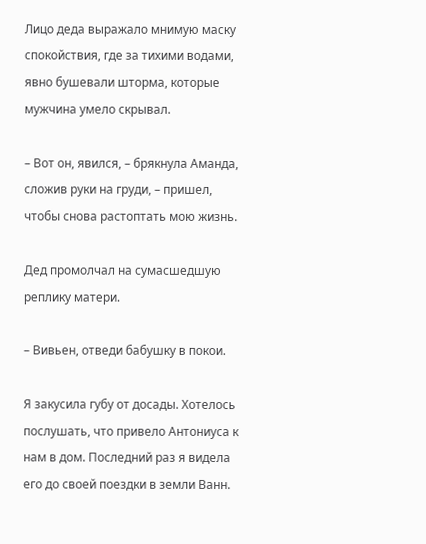Лицо деда выражало мнимую маску спокойствия, где за тихими водами, явно бушевали шторма, которые мужчина умело скрывал.

– Вот он, явился, – брякнула Аманда, сложив руки на груди, – пришел, чтобы снова растоптать мою жизнь.

Дед промолчал на сумасшедшую реплику матери.

– Вивьен, отведи бабушку в покои.

Я закусила губу от досады. Хотелось послушать, что привело Антониуса к нам в дом. Последний раз я видела его до своей поездки в земли Ванн.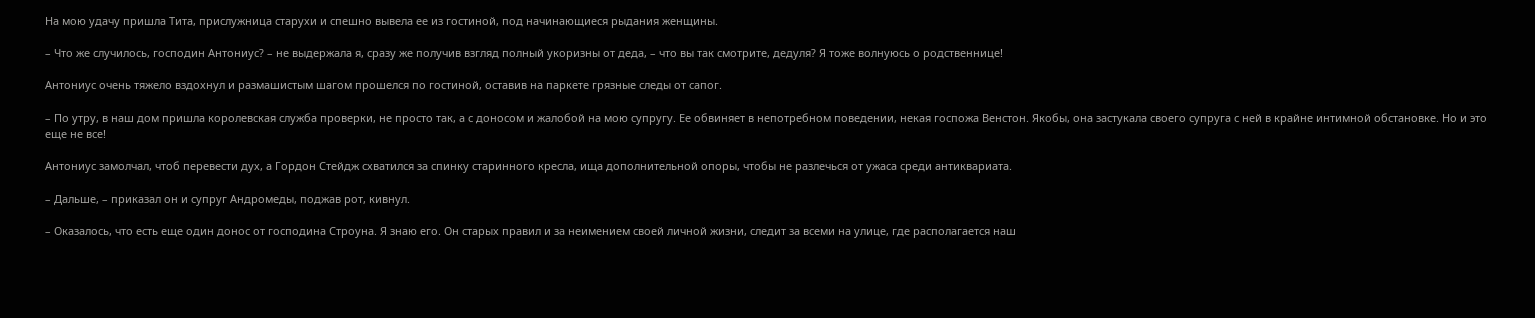На мою удачу пришла Тита, прислужница старухи и спешно вывела ее из гостиной, под начинающиеся рыдания женщины.

– Что же случилось, господин Антониус? – не выдержала я, сразу же получив взгляд полный укоризны от деда, – что вы так смотрите, дедуля? Я тоже волнуюсь о родственнице!

Антониус очень тяжело вздохнул и размашистым шагом прошелся по гостиной, оставив на паркете грязные следы от сапог.

– По утру, в наш дом пришла королевская служба проверки, не просто так, а с доносом и жалобой на мою супругу. Ее обвиняет в непотребном поведении, некая госпожа Венстон. Якобы, она застукала своего супруга с ней в крайне интимной обстановке. Но и это еще не все!

Антониус замолчал, чтоб перевести дух, а Гордон Стейдж схватился за спинку старинного кресла, ища дополнительной опоры, чтобы не разлечься от ужаса среди антиквариата.

– Дальше, – приказал он и супруг Андромеды, поджав рот, кивнул.

– Оказалось, что есть еще один донос от господина Строуна. Я знаю его. Он старых правил и за неимением своей личной жизни, следит за всеми на улице, где располагается наш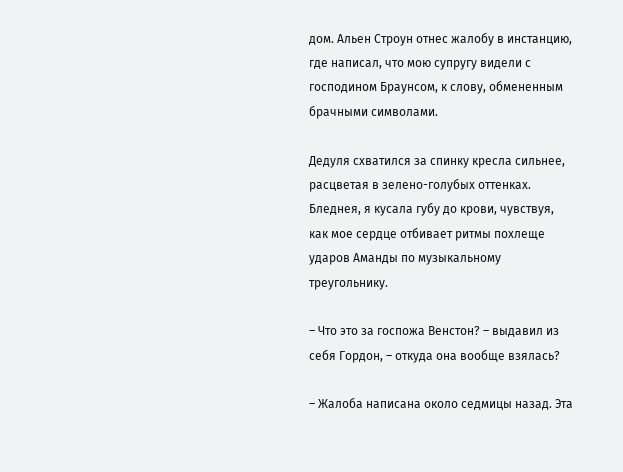дом. Альен Строун отнес жалобу в инстанцию, где написал, что мою супругу видели с господином Браунсом, к слову, обмененным брачными символами.

Дедуля схватился за спинку кресла сильнее, расцветая в зелено-голубых оттенках. Бледнея, я кусала губу до крови, чувствуя, как мое сердце отбивает ритмы похлеще ударов Аманды по музыкальному треугольнику.

– Что это за госпожа Венстон? – выдавил из себя Гордон, – откуда она вообще взялась?

– Жалоба написана около седмицы назад. Эта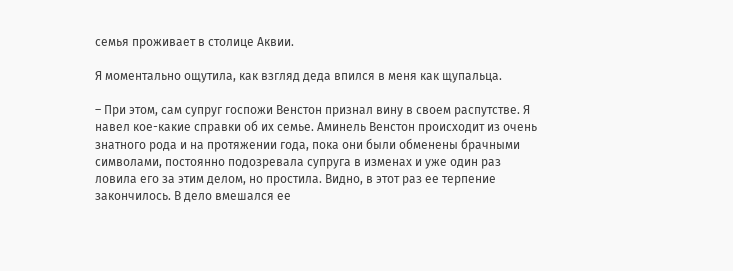семья проживает в столице Аквии.

Я моментально ощутила, как взгляд деда впился в меня как щупальца.

– При этом, сам супруг госпожи Венстон признал вину в своем распутстве. Я навел кое-какие справки об их семье. Аминель Венстон происходит из очень знатного рода и на протяжении года, пока они были обменены брачными символами, постоянно подозревала супруга в изменах и уже один раз ловила его за этим делом, но простила. Видно, в этот раз ее терпение закончилось. В дело вмешался ее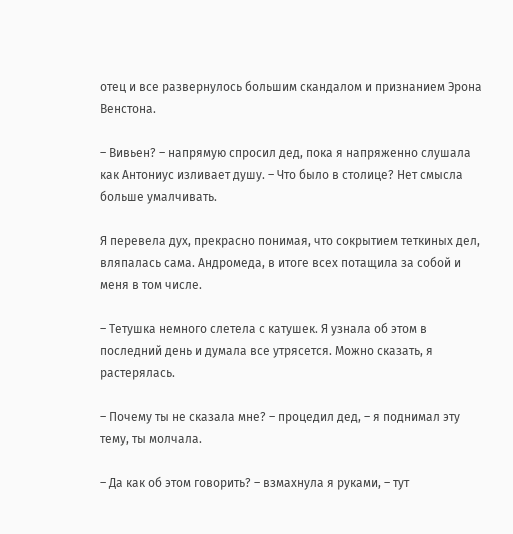отец и все развернулось большим скандалом и признанием Эрона Венстона.

– Вивьен? – напрямую спросил дед, пока я напряженно слушала как Антониус изливает душу. – Что было в столице? Нет смысла больше умалчивать.

Я перевела дух, прекрасно понимая, что сокрытием теткиных дел, вляпалась сама. Андромеда, в итоге всех потащила за собой и меня в том числе.

– Тетушка немного слетела с катушек. Я узнала об этом в последний день и думала все утрясется. Можно сказать, я растерялась.

– Почему ты не сказала мне? – процедил дед, – я поднимал эту тему, ты молчала.

– Да как об этом говорить? – взмахнула я руками, – тут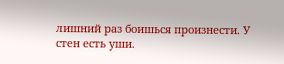лишний раз боишься произнести. У стен есть уши.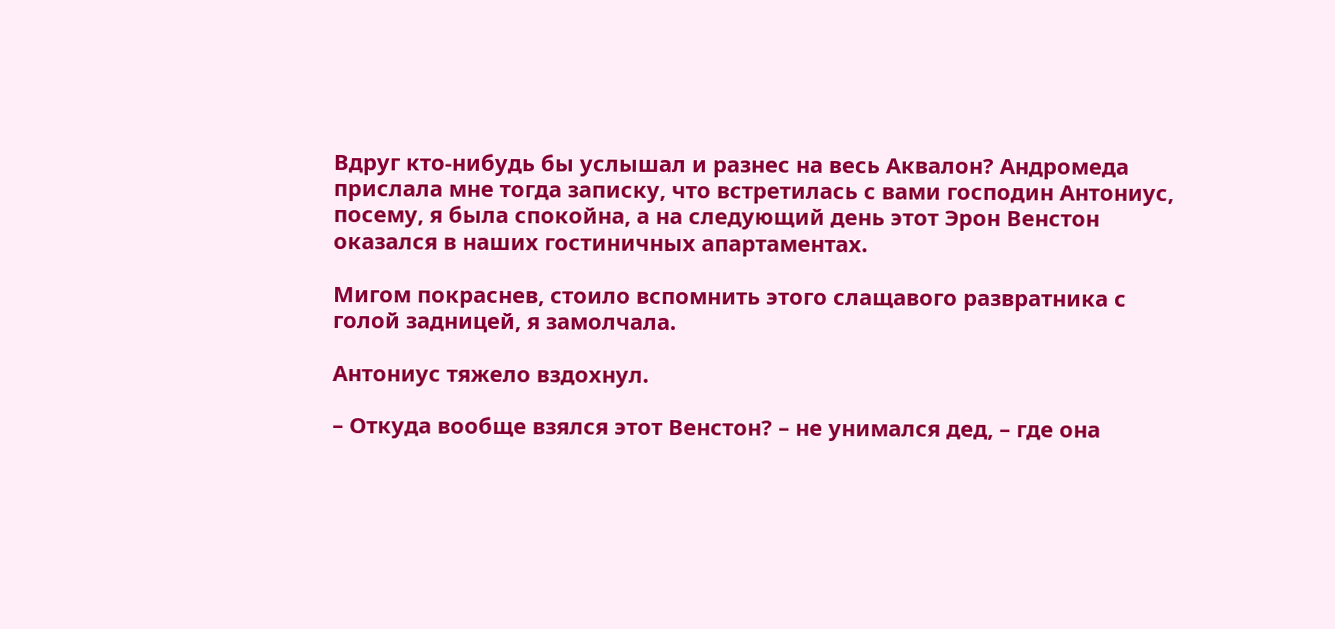Вдруг кто-нибудь бы услышал и разнес на весь Аквалон? Андромеда прислала мне тогда записку, что встретилась с вами господин Антониус, посему, я была спокойна, а на следующий день этот Эрон Венстон оказался в наших гостиничных апартаментах.

Мигом покраснев, стоило вспомнить этого слащавого развратника с голой задницей, я замолчала.

Антониус тяжело вздохнул.

– Откуда вообще взялся этот Венстон? – не унимался дед, – где она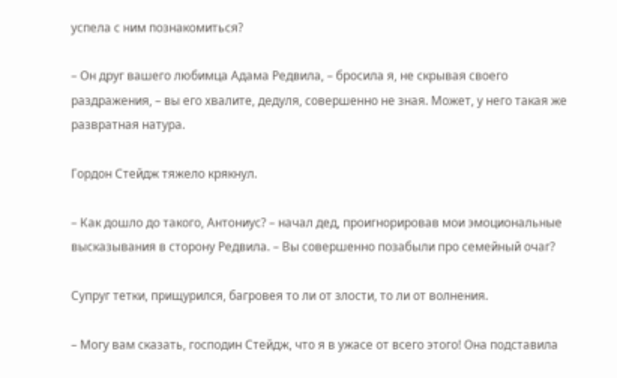успела с ним познакомиться?

– Он друг вашего любимца Адама Редвила, – бросила я, не скрывая своего раздражения, – вы его хвалите, дедуля, совершенно не зная. Может, у него такая же развратная натура.

Гордон Стейдж тяжело крякнул.

– Как дошло до такого, Антониус? – начал дед, проигнорировав мои эмоциональные высказывания в сторону Редвила. – Вы совершенно позабыли про семейный очаг?

Супруг тетки, прищурился, багровея то ли от злости, то ли от волнения.

– Могу вам сказать, господин Стейдж, что я в ужасе от всего этого! Она подставила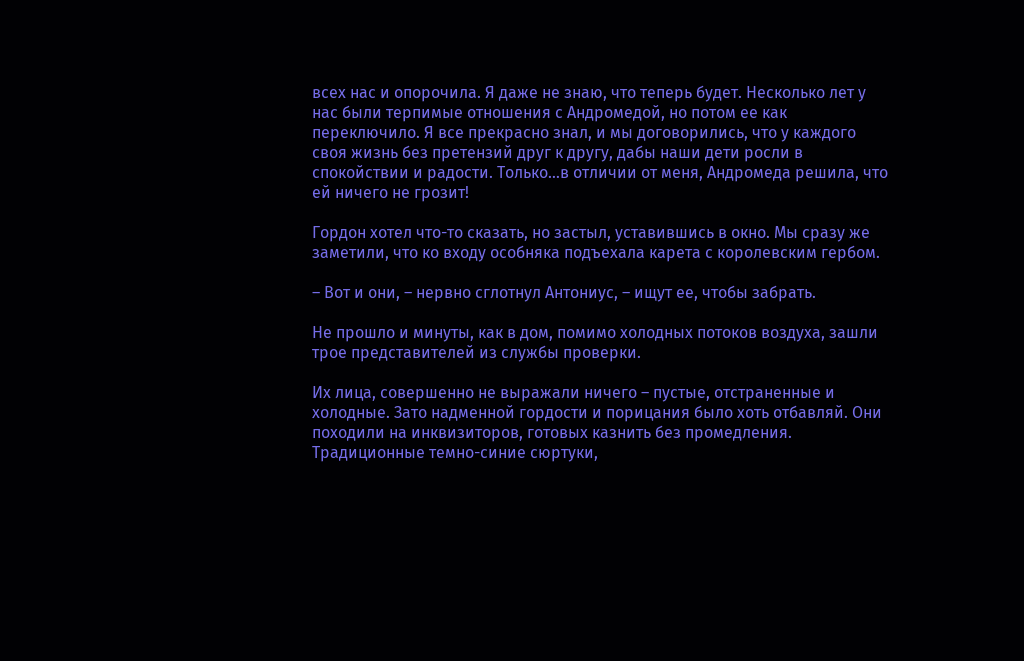всех нас и опорочила. Я даже не знаю, что теперь будет. Несколько лет у нас были терпимые отношения с Андромедой, но потом ее как переключило. Я все прекрасно знал, и мы договорились, что у каждого своя жизнь без претензий друг к другу, дабы наши дети росли в спокойствии и радости. Только…в отличии от меня, Андромеда решила, что ей ничего не грозит!

Гордон хотел что-то сказать, но застыл, уставившись в окно. Мы сразу же заметили, что ко входу особняка подъехала карета с королевским гербом.

– Вот и они, – нервно сглотнул Антониус, – ищут ее, чтобы забрать.

Не прошло и минуты, как в дом, помимо холодных потоков воздуха, зашли трое представителей из службы проверки.

Их лица, совершенно не выражали ничего – пустые, отстраненные и холодные. Зато надменной гордости и порицания было хоть отбавляй. Они походили на инквизиторов, готовых казнить без промедления. Традиционные темно-синие сюртуки,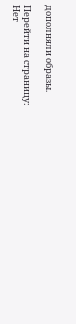дополняли образы.

Перейти на страницу:
Нет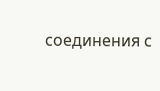соединения с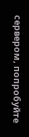сервером, попробуйте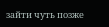зайти чуть позже